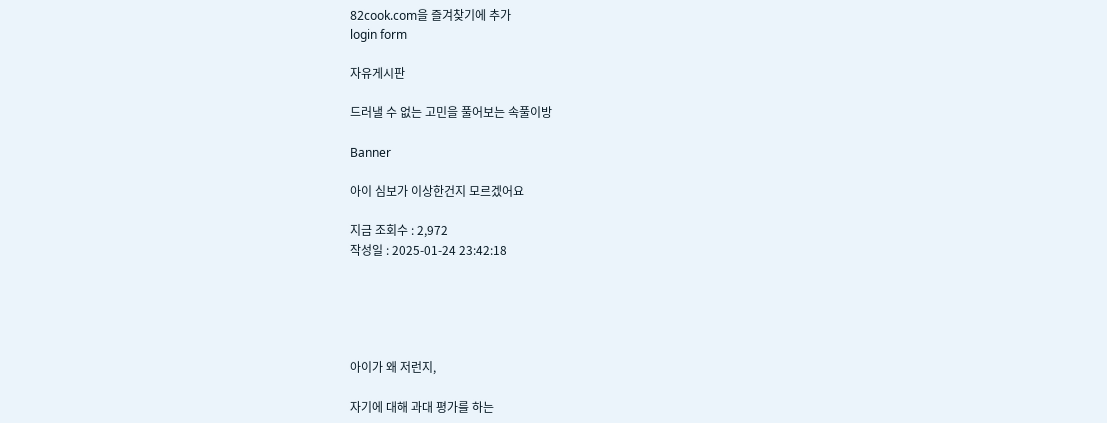82cook.com을 즐겨찾기에 추가
login form

자유게시판

드러낼 수 없는 고민을 풀어보는 속풀이방

Banner

아이 심보가 이상한건지 모르겠어요

지금 조회수 : 2,972
작성일 : 2025-01-24 23:42:18





아이가 왜 저런지,

자기에 대해 과대 평가를 하는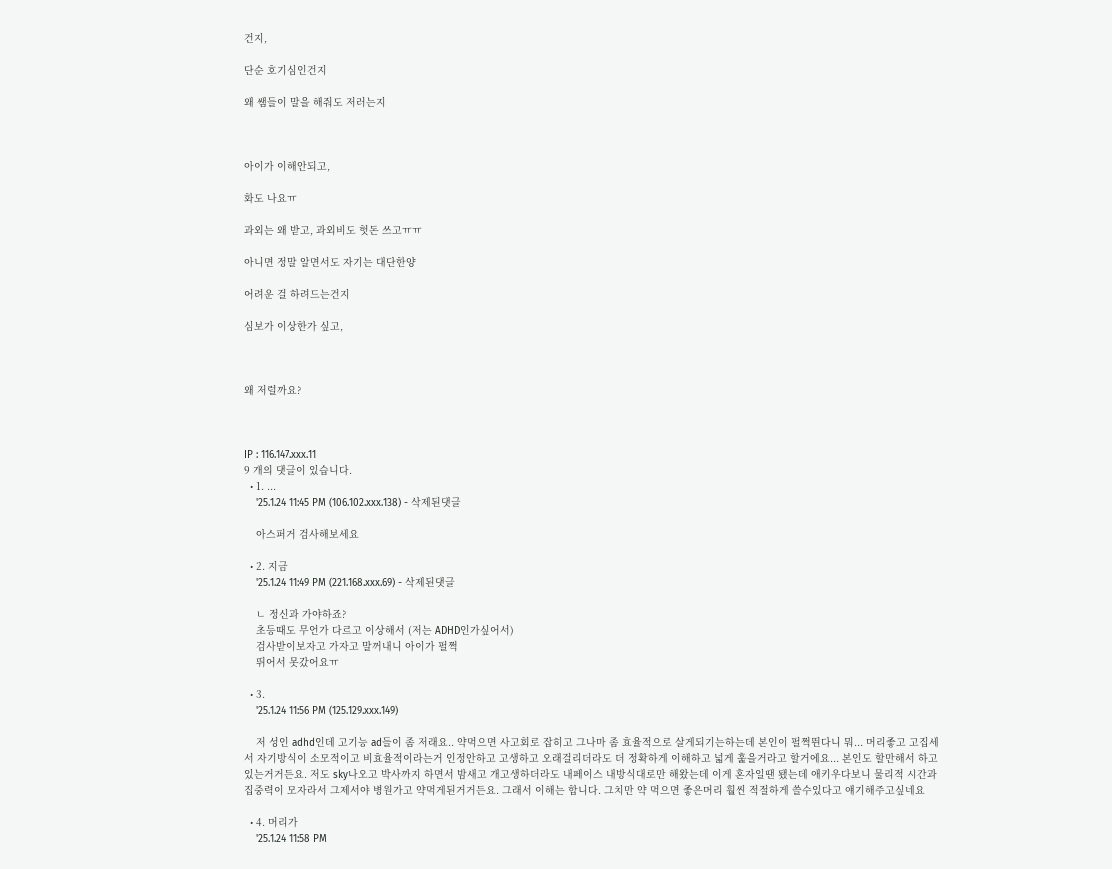건지,

단순 호기심인건지

왜 쌤들이 말을 해줘도 저러는지



아이가 이해안되고,

화도 나요ㅠ

과외는 왜 받고, 과외비도 헛돈 쓰고ㅠㅠ

아니면 정말 알면서도 자기는 대단한양

어려운 걸 하려드는건지

심보가 이상한가 싶고,



왜 저럴까요?



IP : 116.147.xxx.11
9 개의 댓글이 있습니다.
  • 1. ...
    '25.1.24 11:45 PM (106.102.xxx.138) - 삭제된댓글

    아스퍼거 검사해보세요

  • 2. 지금
    '25.1.24 11:49 PM (221.168.xxx.69) - 삭제된댓글

    ㄴ 정신과 가야하죠?
    초등때도 무언가 다르고 이상해서 (저는 ADHD인가싶어서)
    검사받이보자고 가자고 말꺼내니 아이가 펄쩍
    뛰어서 못갔어요ㅠ

  • 3.
    '25.1.24 11:56 PM (125.129.xxx.149)

    저 성인 adhd인데 고기능 ad들이 좀 저래요.. 약먹으면 사고회로 잡히고 그나마 좀 효율적으로 살게되기는하는데 본인이 펄쩍뛴다니 뭐... 머리좋고 고집세서 자기방식이 소모적이고 비효율적이라는거 인정안하고 고생하고 오래걸리더라도 더 정확하게 이해하고 넓게 훑을거라고 할거에요... 본인도 할만해서 하고있는거거든요. 저도 sky나오고 박사까지 하면서 밤새고 개고생하더라도 내페이스 내방식대로만 해왔는데 이게 혼자일땐 됐는데 애키우다보니 물리적 시간과 집중력이 모자라서 그제서야 병원가고 약먹게된거거든요. 그래서 이해는 합니다. 그치만 약 먹으면 좋은머리 훨씬 적절하게 쓸수있다고 얘기해주고싶네요

  • 4. 머리가
    '25.1.24 11:58 PM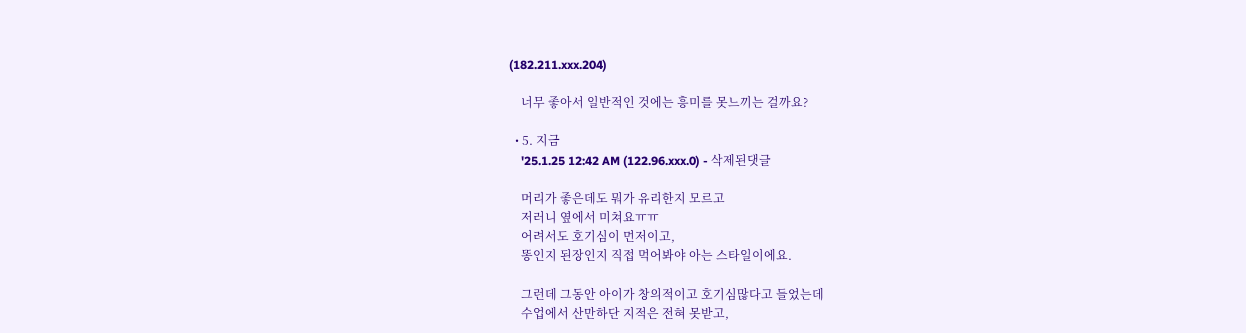(182.211.xxx.204)

    너무 좋아서 일반적인 것에는 흥미를 못느끼는 걸까요?

  • 5. 지금
    '25.1.25 12:42 AM (122.96.xxx.0) - 삭제된댓글

    머리가 좋은데도 뭐가 유리한지 모르고
    저러니 옆에서 미쳐요ㅠㅠ
    어려서도 호기심이 먼저이고,
    똥인지 된장인지 직접 먹어봐야 아는 스타일이에요.

    그런데 그동안 아이가 창의적이고 호기심많다고 들었는데
    수업에서 산만하단 지적은 전혀 못받고,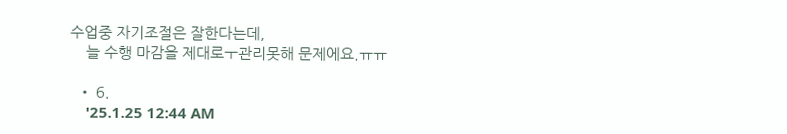수업중 자기조절은 잘한다는데,
    늘 수행 마감을 제대로ㅜ관리못해 문제에요.ㅠㅠ

  • 6.
    '25.1.25 12:44 AM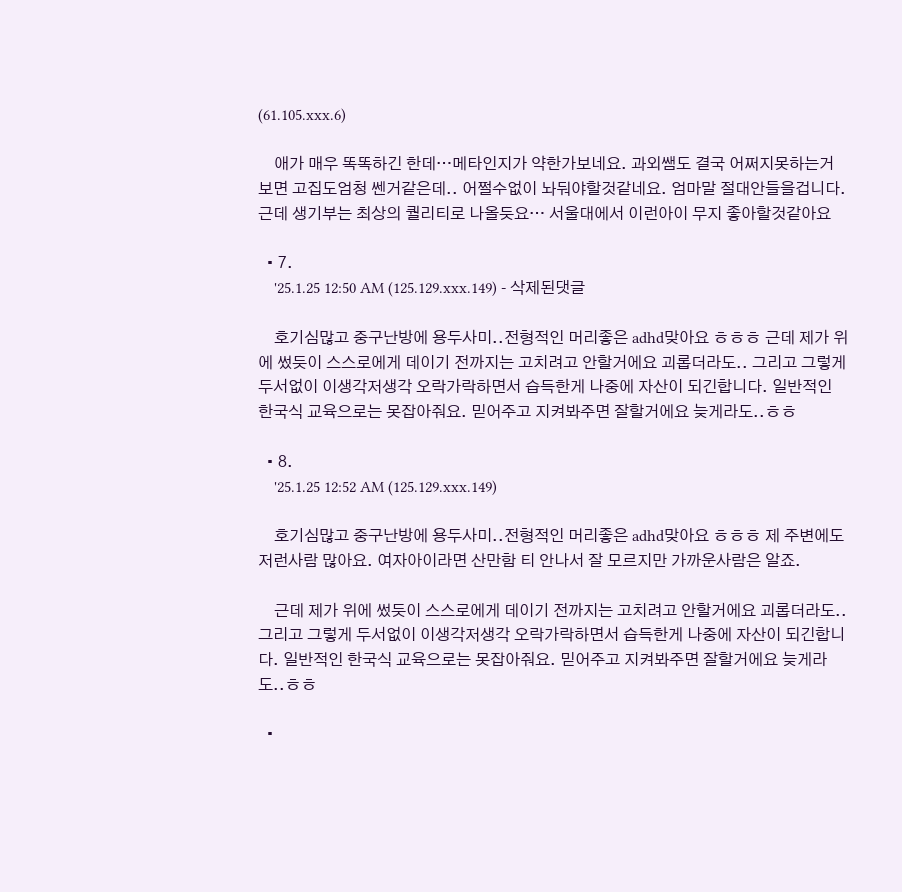(61.105.xxx.6)

    애가 매우 똑똑하긴 한데…메타인지가 약한가보네요. 과외쌤도 결국 어쩌지못하는거 보면 고집도엄청 쎈거같은데.. 어쩔수없이 놔둬야할것같네요. 엄마말 절대안들을겁니다. 근데 생기부는 최상의 퀄리티로 나올듯요… 서울대에서 이런아이 무지 좋아할것같아요

  • 7.
    '25.1.25 12:50 AM (125.129.xxx.149) - 삭제된댓글

    호기심많고 중구난방에 용두사미..전형적인 머리좋은 adhd맞아요 ㅎㅎㅎ 근데 제가 위에 썼듯이 스스로에게 데이기 전까지는 고치려고 안할거에요 괴롭더라도.. 그리고 그렇게 두서없이 이생각저생각 오락가락하면서 습득한게 나중에 자산이 되긴합니다. 일반적인 한국식 교육으로는 못잡아줘요. 믿어주고 지켜봐주면 잘할거에요 늦게라도..ㅎㅎ

  • 8.
    '25.1.25 12:52 AM (125.129.xxx.149)

    호기심많고 중구난방에 용두사미..전형적인 머리좋은 adhd맞아요 ㅎㅎㅎ 제 주변에도 저런사람 많아요. 여자아이라면 산만함 티 안나서 잘 모르지만 가까운사람은 알죠.

    근데 제가 위에 썼듯이 스스로에게 데이기 전까지는 고치려고 안할거에요 괴롭더라도.. 그리고 그렇게 두서없이 이생각저생각 오락가락하면서 습득한게 나중에 자산이 되긴합니다. 일반적인 한국식 교육으로는 못잡아줘요. 믿어주고 지켜봐주면 잘할거에요 늦게라도..ㅎㅎ

  •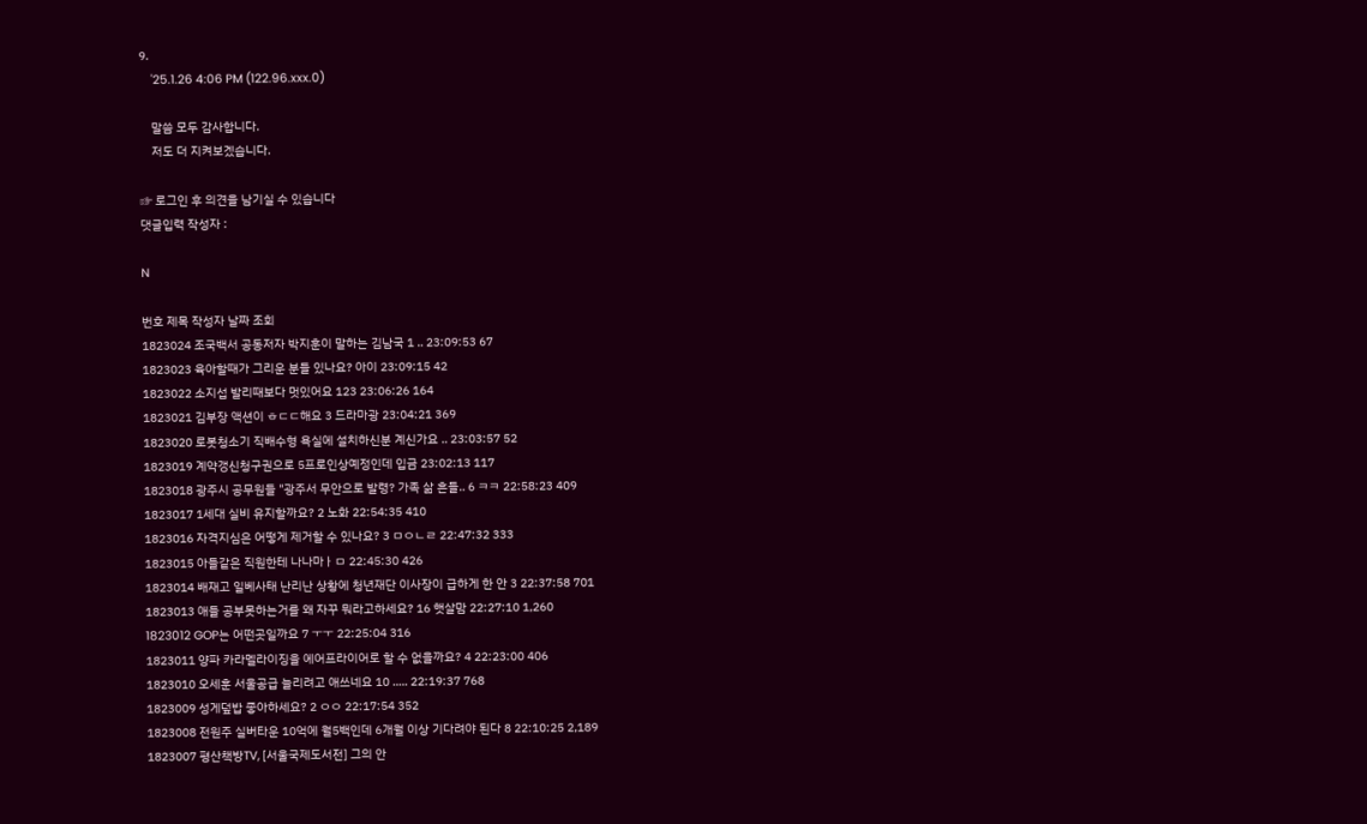9.
    '25.1.26 4:06 PM (122.96.xxx.0)

    말씀 모두 감사합니다.
    저도 더 지켜보겠습니다.

☞ 로그인 후 의견을 남기실 수 있습니다
댓글입력 작성자 :

N

번호 제목 작성자 날짜 조회
1823024 조국백서 공동저자 박지훈이 말하는 김남국 1 .. 23:09:53 67
1823023 육아할때가 그리운 분들 있나요? 아이 23:09:15 42
1823022 소지섭 발리때보다 멋있어요 123 23:06:26 164
1823021 김부장 액션이 ㅎㄷㄷ해요 3 드라마광 23:04:21 369
1823020 로봇청소기 직배수형 욕실에 설치하신분 계신가요 .. 23:03:57 52
1823019 계약갱신청구권으로 5프로인상예정인데 입금 23:02:13 117
1823018 광주시 공무원들 "광주서 무안으로 발령? 가족 삶 흔들.. 6 ㅋㅋ 22:58:23 409
1823017 1세대 실비 유지할까요? 2 노화 22:54:35 410
1823016 자격지심은 어떻게 제거할 수 있나요? 3 ㅁㅇㄴㄹ 22:47:32 333
1823015 아들같은 직원한테 나나마ㅏㅁ 22:45:30 426
1823014 배재고 일베사태 난리난 상황에 청년재단 이사장이 급하게 한 안 3 22:37:58 701
1823013 애들 공부못하는거를 왜 자꾸 뭐라고하세요? 16 햇살맘 22:27:10 1,260
1823012 GOP는 어떤곳일까요 7 ㅜㅜ 22:25:04 316
1823011 양파 카라멜라이징을 에어프라이어로 할 수 없을까요? 4 22:23:00 406
1823010 오세훈 서울공급 늘리려고 애쓰네요 10 ..... 22:19:37 768
1823009 성게덮밥 좋아하세요? 2 ㅇㅇ 22:17:54 352
1823008 전원주 실버타운 10억에 월5백인데 6개월 이상 기다려야 된다 8 22:10:25 2,189
1823007 평산책방TV, [서울국제도서전] 그의 안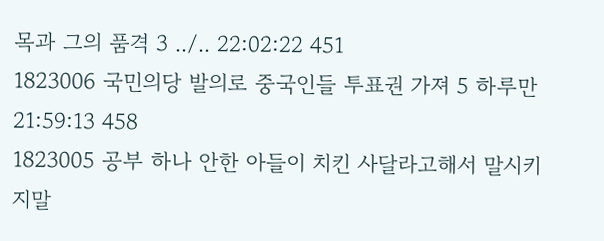목과 그의 품격 3 ../.. 22:02:22 451
1823006 국민의당 발의로 중국인들 투표권 가져 5 하루만 21:59:13 458
1823005 공부 하나 안한 아들이 치킨 사달라고해서 말시키지말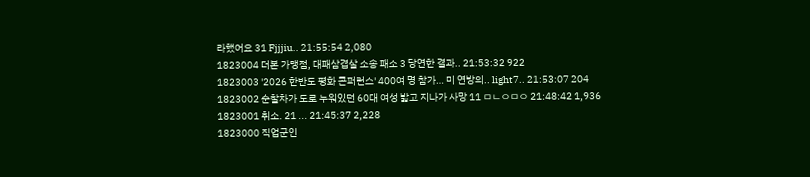라했어요 31 Fjjjiu.. 21:55:54 2,080
1823004 더본 가맹점, 대패삼겹살 소송 패소 3 당연한 결과.. 21:53:32 922
1823003 '2026 한반도 평화 콘퍼런스' 400여 명 참가… 미 연방의.. light7.. 21:53:07 204
1823002 순찰차가 도로 누워있던 60대 여성 밟고 지나가 사망 11 ㅁㄴㅇㅁㅇ 21:48:42 1,936
1823001 취소. 21 ... 21:45:37 2,228
1823000 직업군인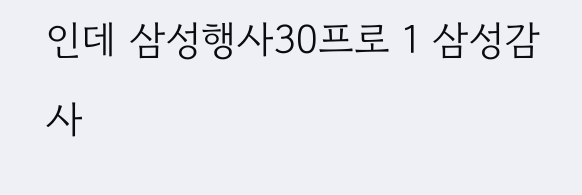인데 삼성행사30프로 1 삼성감사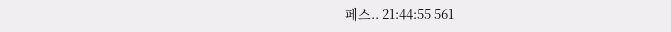페스.. 21:44:55 561